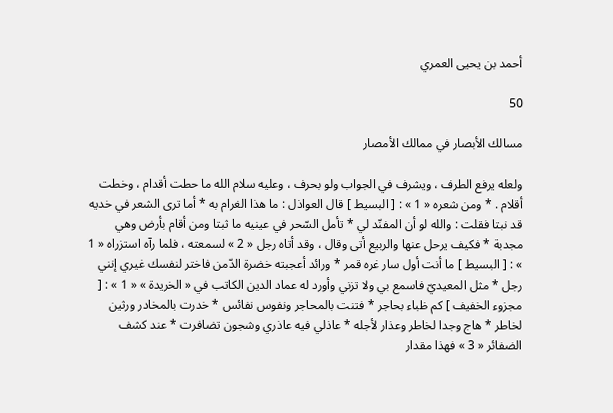أحمد بن يحيى العمري

50

مسالك الأبصار في ممالك الأمصار

ولعله يرفع الطرف ، ويشرف في الجواب ولو بحرف ، وعليه سلام الله ما حطت أقدام ، وخطت أقلام . * ومن شعره « 1 » : [ البسيط ] قال العواذل : ما هذا الغرام به * أما ترى الشعر في خديه قد نبتا فقلت : والله لو أن المفنّد لي * تأمل السّحر في عينيه ما ثبتا ومن أقام بأرض وهي مجدبة * فكيف يرحل عنها والربيع أتى وقال ، وقد أتاه رجل « 2 » لسمعته ، فلما رآه استزراه « 1 » : [ البسيط ] ما أنت أول سار غره قمر * ورائد أعجبته خضرة الدّمن فاختر لنفسك غيري إنني رجل * مثل المعيديّ فاسمع بي ولا تزني وأورد له عماد الدين الكاتب في « الخريدة » « 1 » : [ مجزوء الخفيف ] كم ظباء بحاجر * فتنت بالمحاجر ونفوس نفائس * خدرت بالمخادر ورثين لخاطر * هاج وجدا لخاطر وعذار لأجله * عاذلي فيه عاذري وشجون تضافرت * عند كشف الضفائر « 3 » فهذا مقدار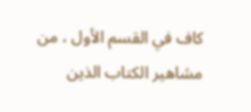كاف في القسم الأول ، من مشاهير الكتاب الذين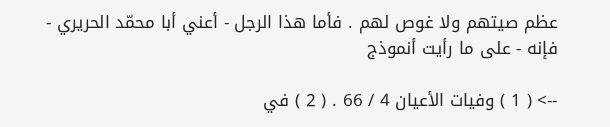عظم صيتهم ولا غوص لهم . فأما هذا الرجل - أعني أبا محمّد الحريري - فإنه - على ما رأيت أنموذج

--> ( 1 ) وفيات الأعيان 4 / 66 . ( 2 ) في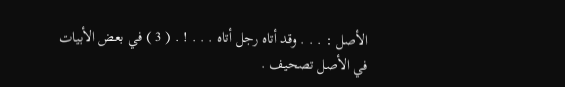الأصل : . . . وقد أتاه رجل أتاه . . . ! . ( 3 ) في بعض الأبيات في الأصل تصحيف .